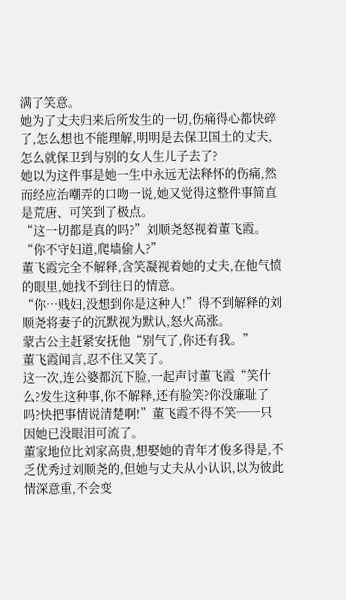满了笑意。
她为了丈夫归来后所发生的一切,伤痛得心都快碎了,怎么想也不能理解,明明是去保卫国土的丈夫,怎么就保卫到与别的女人生儿子去了?
她以为这件事是她一生中永远无法释怀的伤痛,然而经应治嘲弄的口吻一说,她又觉得这整件事简直是荒唐、可笑到了极点。
“这一切都是真的吗?”刘顺尧怒视着董飞霞。“你不守妇道,爬墙偷人?”
董飞霞完全不解释,含笑凝视着她的丈夫,在他气愤的眼里,她找不到往日的情意。
“你…贱妇,没想到你是这种人!”得不到解释的刘顺尧将妻子的沉默视为默认,怒火高涨。
蒙古公主赶紧安抚他“别气了,你还有我。”
董飞霞闻言,忍不住又笑了。
这一次,连公婆都沉下脸,一起声讨董飞霞“笑什么?发生这种事,你不解释,还有脸笑?你没廉耻了吗?快把事情说清楚啊!”董飞霞不得不笑──只因她已没眼泪可流了。
董家地位比刘家高贵,想娶她的青年才俊多得是,不乏优秀过刘顺尧的,但她与丈夫从小认识,以为彼此情深意重,不会变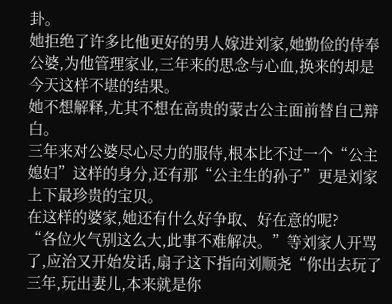卦。
她拒绝了许多比他更好的男人嫁进刘家,她勤俭的侍奉公婆,为他管理家业,三年来的思念与心血,换来的却是今天这样不堪的结果。
她不想解释,尤其不想在高贵的蒙古公主面前替自己辩白。
三年来对公婆尽心尽力的服侍,根本比不过一个“公主媳妇”这样的身分,还有那“公主生的孙子”更是刘家上下最珍贵的宝贝。
在这样的婆家,她还有什么好争取、好在意的呢?
“各位火气别这么大,此事不难解决。”等刘家人开骂了,应治又开始发话,扇子这下指向刘顺尧“你出去玩了三年,玩出妻儿,本来就是你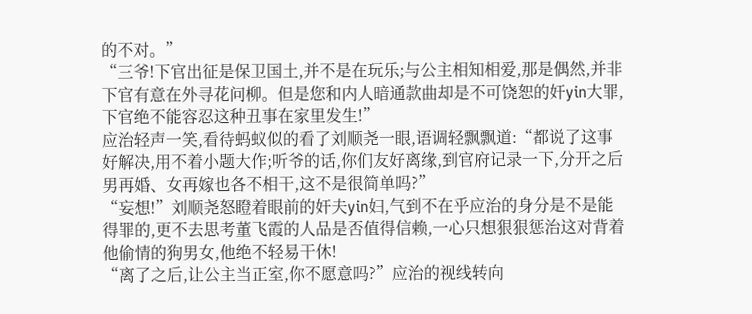的不对。”
“三爷!下官出征是保卫国土,并不是在玩乐;与公主相知相爱,那是偶然,并非下官有意在外寻花问柳。但是您和内人暗通款曲却是不可饶恕的奸yin大罪,下官绝不能容忍这种丑事在家里发生!”
应治轻声一笑,看待蚂蚁似的看了刘顺尧一眼,语调轻飘飘道:“都说了这事好解决,用不着小题大作;听爷的话,你们友好离缘,到官府记录一下,分开之后男再婚、女再嫁也各不相干,这不是很简单吗?”
“妄想!”刘顺尧怒瞪着眼前的奸夫yin妇,气到不在乎应治的身分是不是能得罪的,更不去思考董飞霞的人品是否值得信赖,一心只想狠狠惩治这对背着他偷情的狗男女,他绝不轻易干休!
“离了之后,让公主当正室,你不愿意吗?”应治的视线转向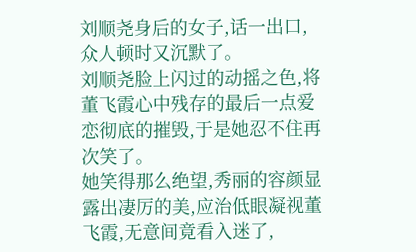刘顺尧身后的女子,话一出口,众人顿时又沉默了。
刘顺尧脸上闪过的动摇之色,将董飞霞心中残存的最后一点爱恋彻底的摧毁,于是她忍不住再次笑了。
她笑得那么绝望,秀丽的容颜显露出凄厉的美,应治低眼凝视董飞霞,无意间竟看入迷了,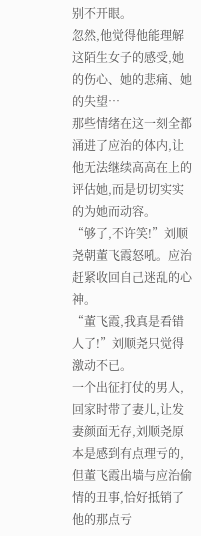别不开眼。
忽然,他觉得他能理解这陌生女子的感受,她的伤心、她的悲痛、她的失望…
那些情绪在这一刻全都涌进了应治的体内,让他无法继续高高在上的评估她,而是切切实实的为她而动容。
“够了,不许笑!”刘顺尧朝董飞霞怒吼。应治赶紧收回自己迷乱的心神。
“董飞霞,我真是看错人了!”刘顺尧只觉得激动不已。
一个出征打仗的男人,回家时带了妻儿,让发妻颜面无存,刘顺尧原本是感到有点理亏的,但董飞霞出墙与应治偷情的丑事,恰好抵销了他的那点亏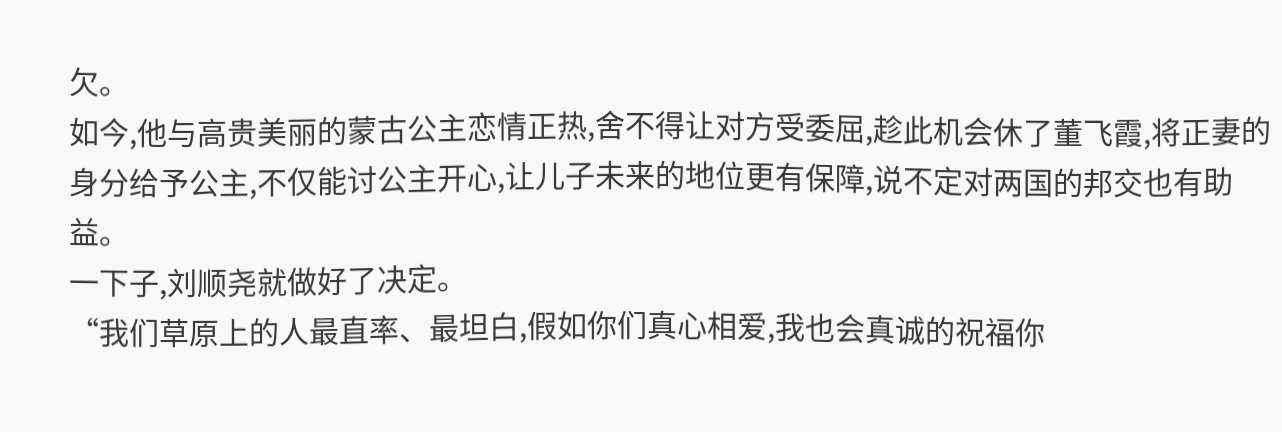欠。
如今,他与高贵美丽的蒙古公主恋情正热,舍不得让对方受委屈,趁此机会休了董飞霞,将正妻的身分给予公主,不仅能讨公主开心,让儿子未来的地位更有保障,说不定对两国的邦交也有助益。
一下子,刘顺尧就做好了决定。
“我们草原上的人最直率、最坦白,假如你们真心相爱,我也会真诚的祝福你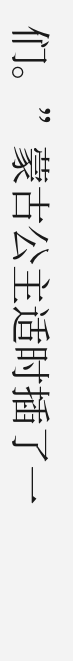们。”蒙古公主适时插了一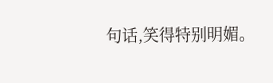句话,笑得特别明媚。